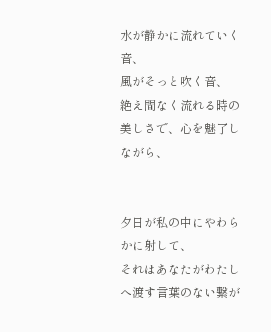水が静かに流れていく音、
風がそっと吹く音、
絶え間なく流れる時の美しさで、心を魅了しながら、


夕日が私の中にやわらかに射して、
それはあなたがわたしへ渡す言葉のない繋が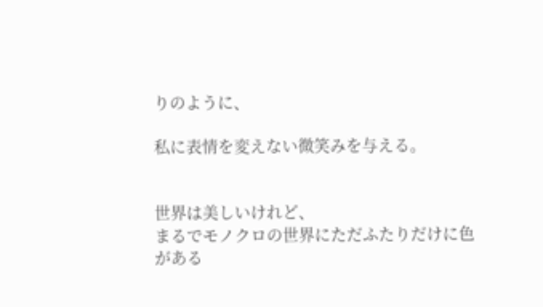りのように、

私に表情を変えない微笑みを与える。


世界は美しいけれど、
まるでモノクロの世界にただふたりだけに色がある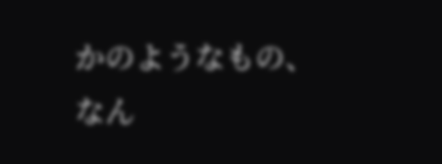かのようなもの、
なん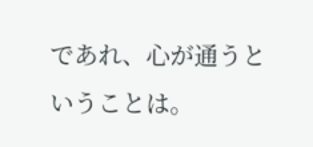であれ、心が通うということは。